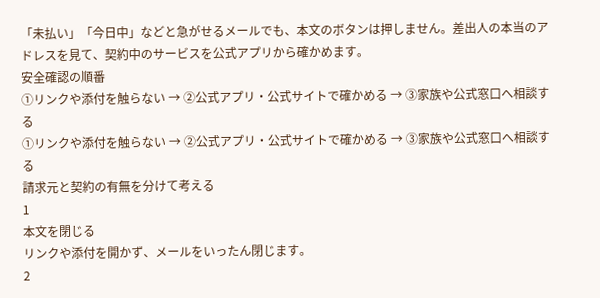「未払い」「今日中」などと急がせるメールでも、本文のボタンは押しません。差出人の本当のアドレスを見て、契約中のサービスを公式アプリから確かめます。
安全確認の順番
①リンクや添付を触らない → ②公式アプリ・公式サイトで確かめる → ③家族や公式窓口へ相談する
①リンクや添付を触らない → ②公式アプリ・公式サイトで確かめる → ③家族や公式窓口へ相談する
請求元と契約の有無を分けて考える
1
本文を閉じる
リンクや添付を開かず、メールをいったん閉じます。
2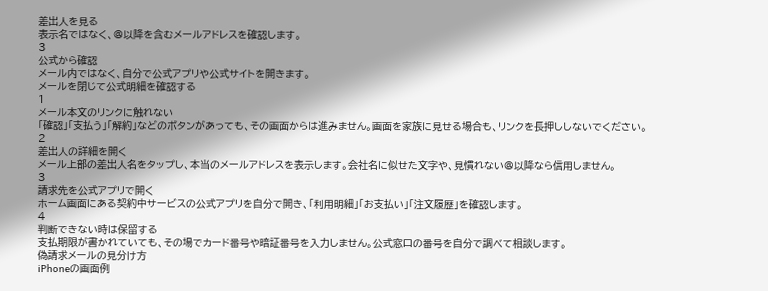差出人を見る
表示名ではなく、@以降を含むメールアドレスを確認します。
3
公式から確認
メール内ではなく、自分で公式アプリや公式サイトを開きます。
メールを閉じて公式明細を確認する
1
メール本文のリンクに触れない
「確認」「支払う」「解約」などのボタンがあっても、その画面からは進みません。画面を家族に見せる場合も、リンクを長押ししないでください。
2
差出人の詳細を開く
メール上部の差出人名をタップし、本当のメールアドレスを表示します。会社名に似せた文字や、見慣れない@以降なら信用しません。
3
請求先を公式アプリで開く
ホーム画面にある契約中サービスの公式アプリを自分で開き、「利用明細」「お支払い」「注文履歴」を確認します。
4
判断できない時は保留する
支払期限が書かれていても、その場でカード番号や暗証番号を入力しません。公式窓口の番号を自分で調べて相談します。
偽請求メールの見分け方
iPhoneの画面例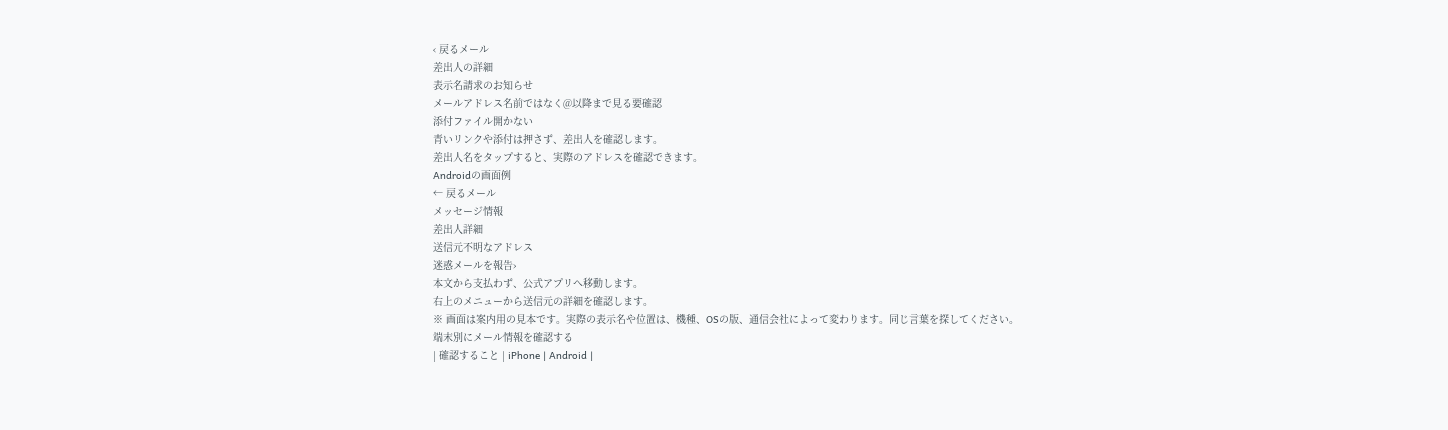‹ 戻るメール
差出人の詳細
表示名請求のお知らせ
メールアドレス名前ではなく@以降まで見る要確認
添付ファイル開かない
青いリンクや添付は押さず、差出人を確認します。
差出人名をタップすると、実際のアドレスを確認できます。
Androidの画面例
← 戻るメール
メッセージ情報
差出人詳細
送信元不明なアドレス
迷惑メールを報告›
本文から支払わず、公式アプリへ移動します。
右上のメニューから送信元の詳細を確認します。
※ 画面は案内用の見本です。実際の表示名や位置は、機種、OSの版、通信会社によって変わります。同じ言葉を探してください。
端末別にメール情報を確認する
| 確認すること | iPhone | Android |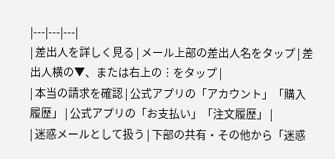|---|---|---|
| 差出人を詳しく見る | メール上部の差出人名をタップ | 差出人横の▼、または右上の︙をタップ |
| 本当の請求を確認 | 公式アプリの「アカウント」「購入履歴」 | 公式アプリの「お支払い」「注文履歴」 |
| 迷惑メールとして扱う | 下部の共有・その他から「迷惑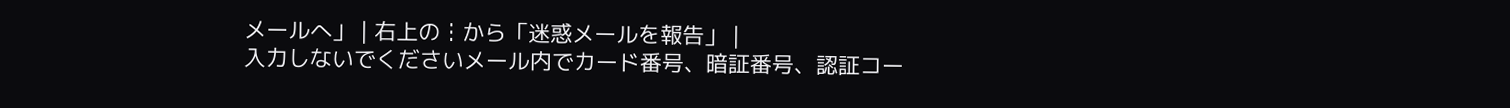メールへ」 | 右上の︙から「迷惑メールを報告」 |
入力しないでくださいメール内でカード番号、暗証番号、認証コー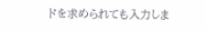ドを求められても入力しま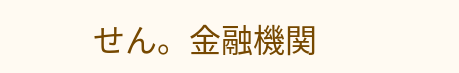せん。金融機関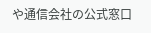や通信会社の公式窓口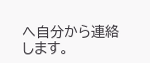へ自分から連絡します。